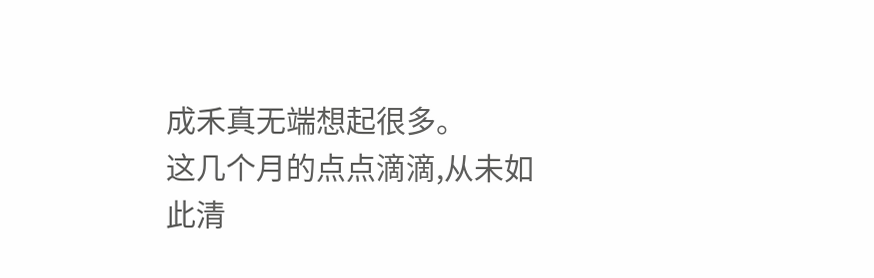成禾真无端想起很多。
这几个月的点点滴滴,从未如此清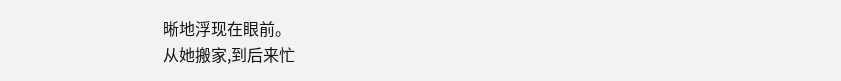晰地浮现在眼前。
从她搬家,到后来忙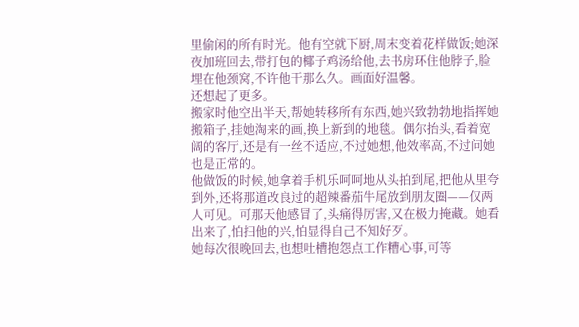里偷闲的所有时光。他有空就下厨,周末变着花样做饭;她深夜加班回去,带打包的椰子鸡汤给他,去书房环住他脖子,脸埋在他颈窝,不许他干那么久。画面好温馨。
还想起了更多。
搬家时他空出半天,帮她转移所有东西,她兴致勃勃地指挥她搬箱子,挂她淘来的画,换上新到的地毯。偶尔抬头,看着宽阔的客厅,还是有一丝不适应,不过她想,他效率高,不过问她也是正常的。
他做饭的时候,她拿着手机乐呵呵地从头拍到尾,把他从里夸到外,还将那道改良过的超辣番茄牛尾放到朋友圈——仅两人可见。可那天他感冒了,头痛得厉害,又在极力掩藏。她看出来了,怕扫他的兴,怕显得自己不知好歹。
她每次很晚回去,也想吐槽抱怨点工作糟心事,可等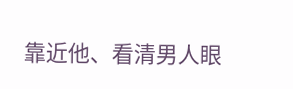靠近他、看清男人眼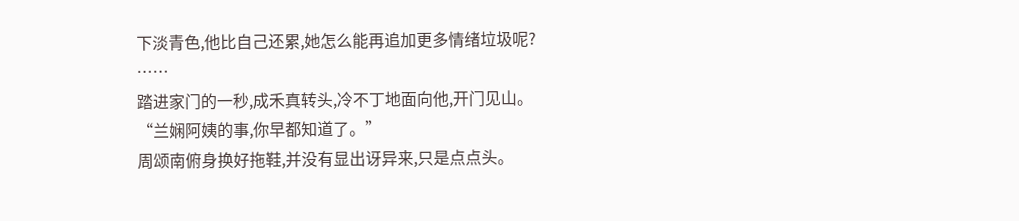下淡青色,他比自己还累,她怎么能再追加更多情绪垃圾呢?
……
踏进家门的一秒,成禾真转头,冷不丁地面向他,开门见山。
“兰娴阿姨的事,你早都知道了。”
周颂南俯身换好拖鞋,并没有显出讶异来,只是点点头。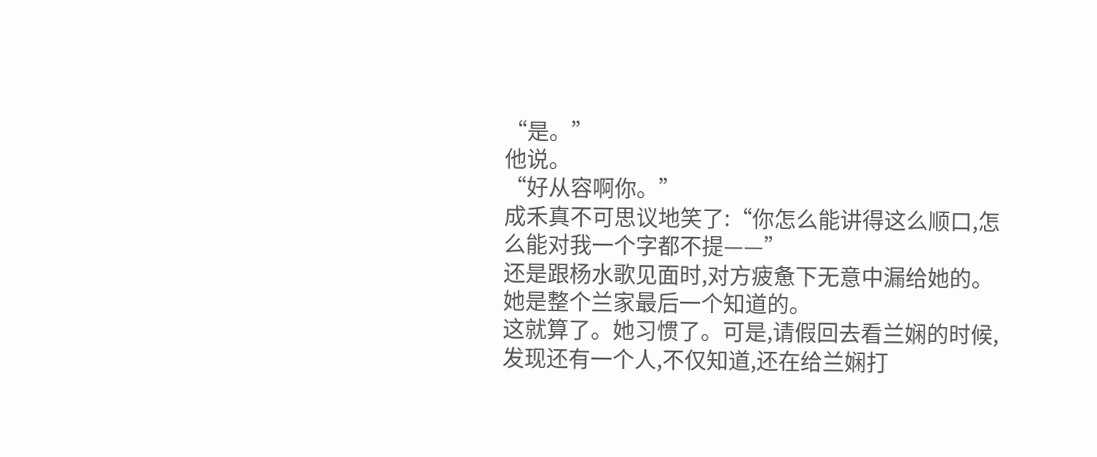“是。”
他说。
“好从容啊你。”
成禾真不可思议地笑了:“你怎么能讲得这么顺口,怎么能对我一个字都不提——”
还是跟杨水歌见面时,对方疲惫下无意中漏给她的。她是整个兰家最后一个知道的。
这就算了。她习惯了。可是,请假回去看兰娴的时候,发现还有一个人,不仅知道,还在给兰娴打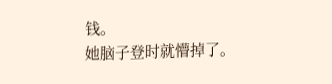钱。
她脑子登时就懵掉了。